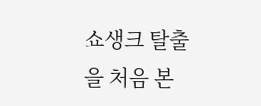쇼생크 탈출을 처음 본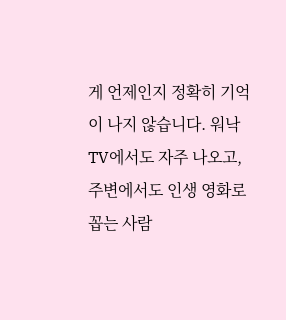게 언제인지 정확히 기억이 나지 않습니다. 워낙 TV에서도 자주 나오고, 주변에서도 인생 영화로 꼽는 사람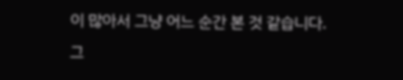이 많아서 그냥 어느 순간 본 것 같습니다. 그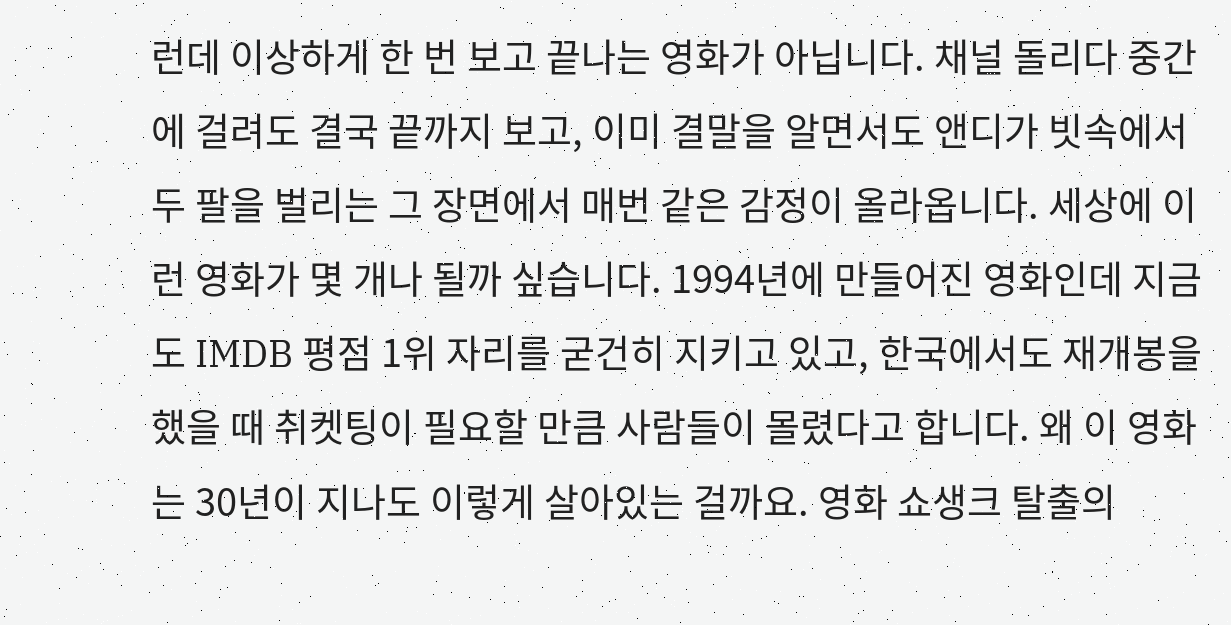런데 이상하게 한 번 보고 끝나는 영화가 아닙니다. 채널 돌리다 중간에 걸려도 결국 끝까지 보고, 이미 결말을 알면서도 앤디가 빗속에서 두 팔을 벌리는 그 장면에서 매번 같은 감정이 올라옵니다. 세상에 이런 영화가 몇 개나 될까 싶습니다. 1994년에 만들어진 영화인데 지금도 IMDB 평점 1위 자리를 굳건히 지키고 있고, 한국에서도 재개봉을 했을 때 취켓팅이 필요할 만큼 사람들이 몰렸다고 합니다. 왜 이 영화는 30년이 지나도 이렇게 살아있는 걸까요. 영화 쇼생크 탈출의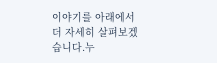이야기를 아래에서 더 자세히 살펴보겠습니다.누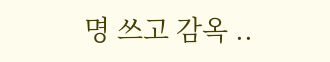명 쓰고 감옥 ..